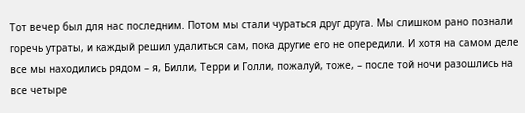Тот вечер был для нас последним. Потом мы стали чураться друг друга. Мы слишком рано познали горечь утраты, и каждый решил удалиться сам, пока другие его не опередили. И хотя на самом деле все мы находились рядом – я, Билли, Терри и Голли, пожалуй, тоже, – после той ночи разошлись на все четыре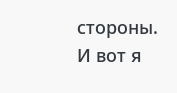стороны.
И вот я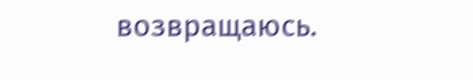возвращаюсь.